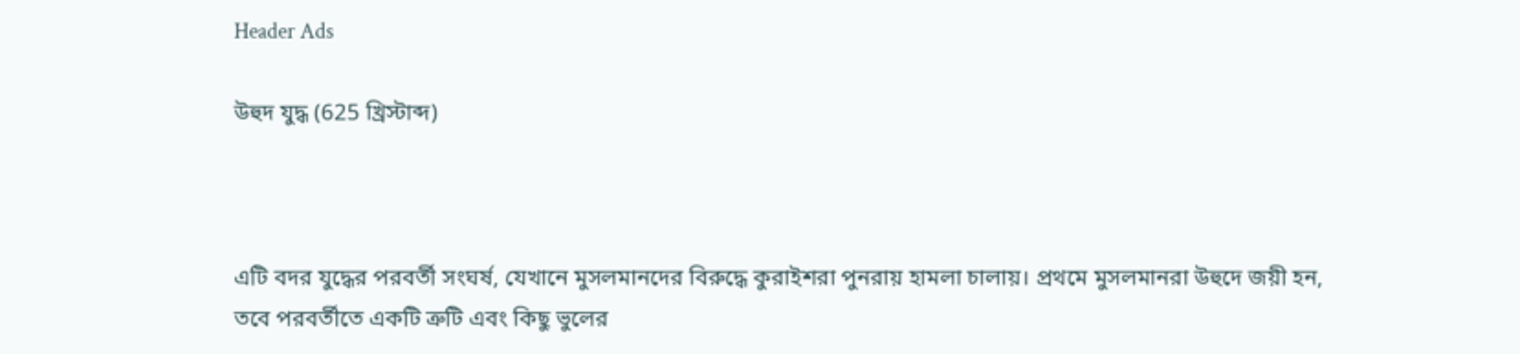Header Ads

উহুদ যুদ্ধ (625 খ্রিস্টাব্দ)



এটি বদর যুদ্ধের পরবর্তী সংঘর্ষ, যেখানে মুসলমানদের বিরুদ্ধে কুরাইশরা পুনরায় হামলা চালায়। প্রথমে মুসলমানরা উহুদে জয়ী হন, তবে পরবর্তীতে একটি ত্রুটি এবং কিছু ভুলের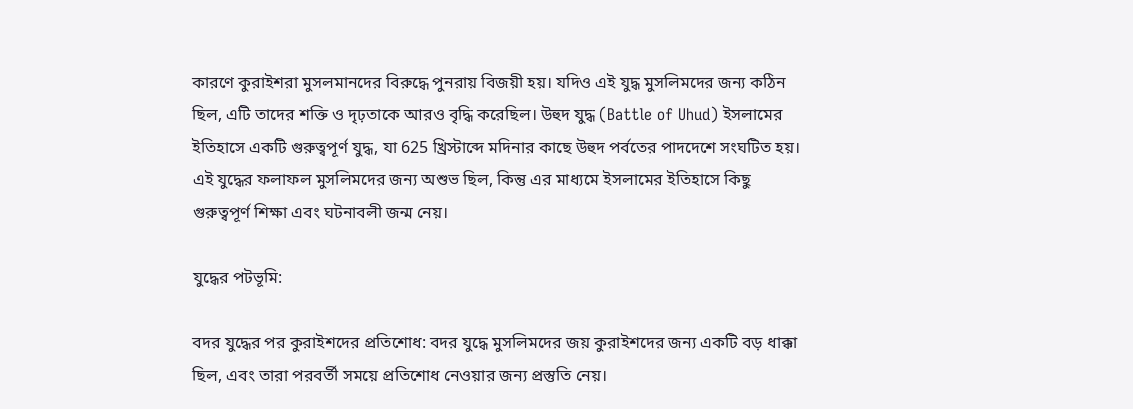কারণে কুরাইশরা মুসলমানদের বিরুদ্ধে পুনরায় বিজয়ী হয়। যদিও এই যুদ্ধ মুসলিমদের জন্য কঠিন ছিল, এটি তাদের শক্তি ও দৃঢ়তাকে আরও বৃদ্ধি করেছিল। উহুদ যুদ্ধ (Battle of Uhud) ইসলামের ইতিহাসে একটি গুরুত্বপূর্ণ যুদ্ধ, যা 625 খ্রিস্টাব্দে মদিনার কাছে উহুদ পর্বতের পাদদেশে সংঘটিত হয়। এই যুদ্ধের ফলাফল মুসলিমদের জন্য অশুভ ছিল, কিন্তু এর মাধ্যমে ইসলামের ইতিহাসে কিছু গুরুত্বপূর্ণ শিক্ষা এবং ঘটনাবলী জন্ম নেয়।

যুদ্ধের পটভূমি:

বদর যুদ্ধের পর কুরাইশদের প্রতিশোধ: বদর যুদ্ধে মুসলিমদের জয় কুরাইশদের জন্য একটি বড় ধাক্কা ছিল, এবং তারা পরবর্তী সময়ে প্রতিশোধ নেওয়ার জন্য প্রস্তুতি নেয়।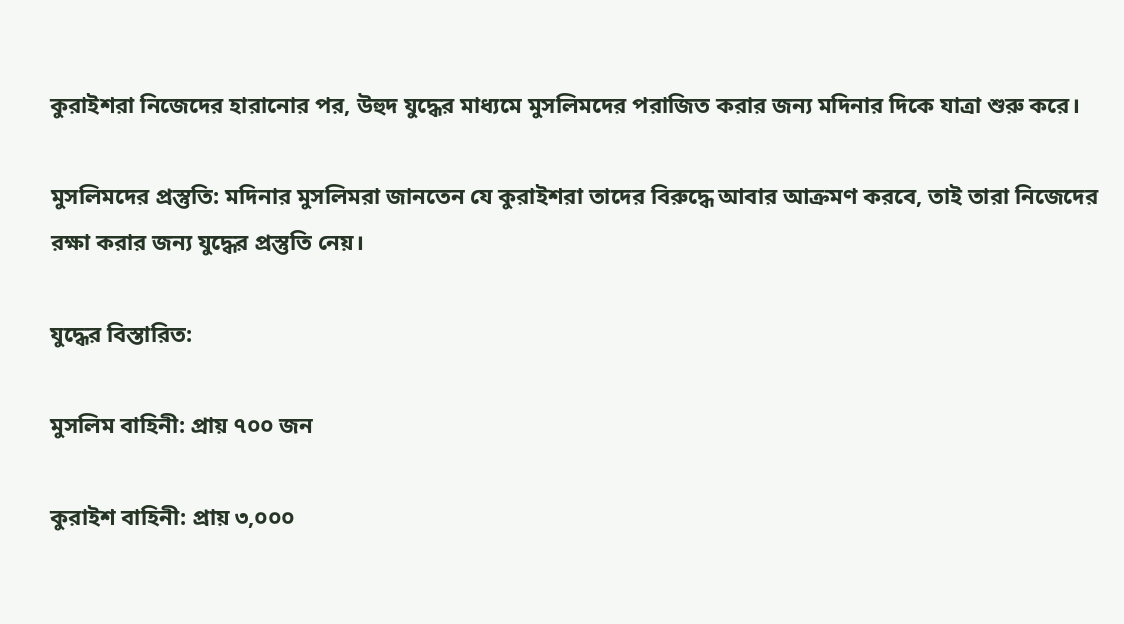কুরাইশরা নিজেদের হারানোর পর, উহুদ যুদ্ধের মাধ্যমে মুসলিমদের পরাজিত করার জন্য মদিনার দিকে যাত্রা শুরু করে।

মুসলিমদের প্রস্তুতি: মদিনার মুসলিমরা জানতেন যে কুরাইশরা তাদের বিরুদ্ধে আবার আক্রমণ করবে, তাই তারা নিজেদের রক্ষা করার জন্য যুদ্ধের প্রস্তুতি নেয়।

যুদ্ধের বিস্তারিত:

মুসলিম বাহিনী: প্রায় ৭০০ জন

কুরাইশ বাহিনী: প্রায় ৩,০০০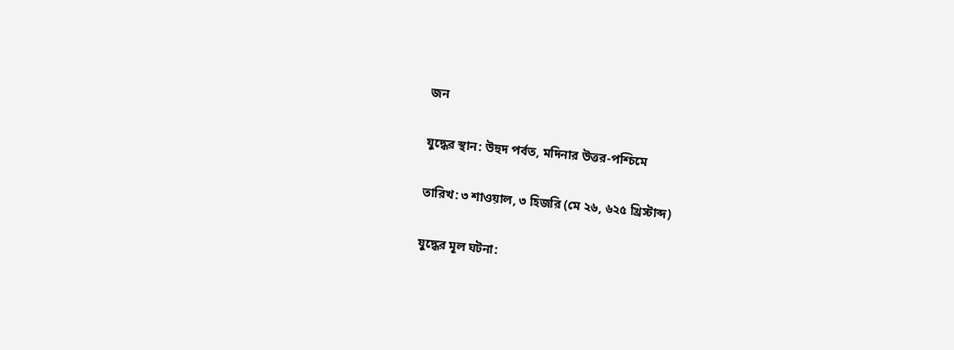জন

যুদ্ধের স্থান: উহুদ পর্বত, মদিনার উত্তর-পশ্চিমে

তারিখ: ৩ শাওয়াল, ৩ হিজরি (মে ২৬, ৬২৫ খ্রিস্টাব্দ)

যুদ্ধের মূল ঘটনা: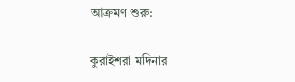আক্রমণ শুরু:

কুরাইশরা মদিনার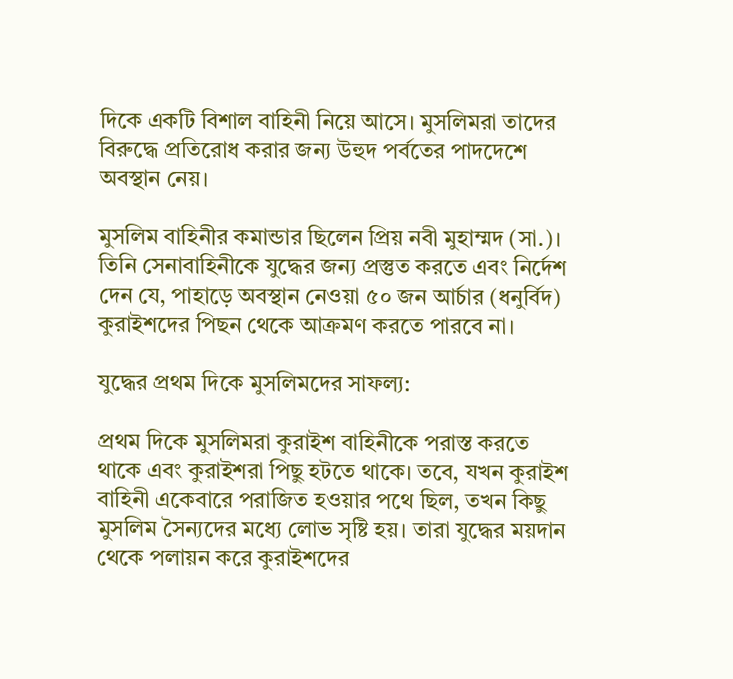দিকে একটি বিশাল বাহিনী নিয়ে আসে। মুসলিমরা তাদের বিরুদ্ধে প্রতিরোধ করার জন্য উহুদ পর্বতের পাদদেশে অবস্থান নেয়।

মুসলিম বাহিনীর কমান্ডার ছিলেন প্রিয় নবী মুহাম্মদ (সা.)। তিনি সেনাবাহিনীকে যুদ্ধের জন্য প্রস্তুত করতে এবং নির্দেশ দেন যে, পাহাড়ে অবস্থান নেওয়া ৫০ জন আর্চার (ধনুর্বিদ) কুরাইশদের পিছন থেকে আক্রমণ করতে পারবে না।

যুদ্ধের প্রথম দিকে মুসলিমদের সাফল্য:

প্রথম দিকে মুসলিমরা কুরাইশ বাহিনীকে পরাস্ত করতে থাকে এবং কুরাইশরা পিছু হটতে থাকে। তবে, যখন কুরাইশ বাহিনী একেবারে পরাজিত হওয়ার পথে ছিল, তখন কিছু মুসলিম সৈন্যদের মধ্যে লোভ সৃষ্টি হয়। তারা যুদ্ধের ময়দান থেকে পলায়ন করে কুরাইশদের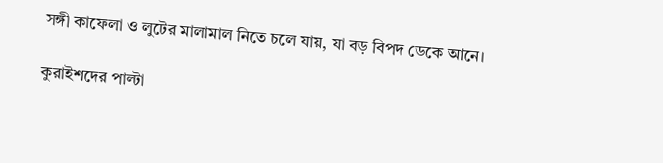সঙ্গী কাফেলা ও লুটের মালামাল নিতে চলে যায়, যা বড় বিপদ ডেকে আনে।

কুরাইশদের পাল্টা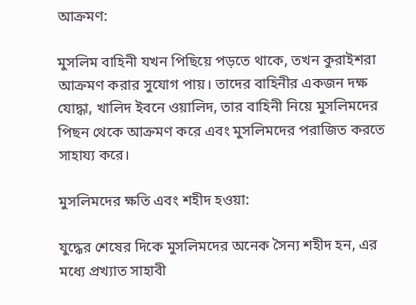আক্রমণ:

মুসলিম বাহিনী যখন পিছিয়ে পড়তে থাকে, তখন কুরাইশরা আক্রমণ করার সুযোগ পায়। তাদের বাহিনীর একজন দক্ষ যোদ্ধা, খালিদ ইবনে ওয়ালিদ, তার বাহিনী নিয়ে মুসলিমদের পিছন থেকে আক্রমণ করে এবং মুসলিমদের পরাজিত করতে সাহায্য করে।

মুসলিমদের ক্ষতি এবং শহীদ হওয়া:

যুদ্ধের শেষের দিকে মুসলিমদের অনেক সৈন্য শহীদ হন, এর মধ্যে প্রখ্যাত সাহাবী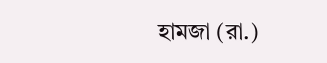হামজা (রা.)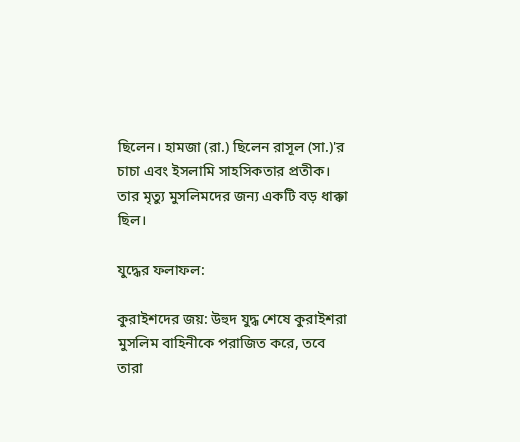ছিলেন। হামজা (রা.) ছিলেন রাসূল (সা.)'র চাচা এবং ইসলামি সাহসিকতার প্রতীক। তার মৃত্যু মুসলিমদের জন্য একটি বড় ধাক্কা ছিল।

যুদ্ধের ফলাফল:

কুরাইশদের জয়: উহুদ যুদ্ধ শেষে কুরাইশরা মুসলিম বাহিনীকে পরাজিত করে, তবে তারা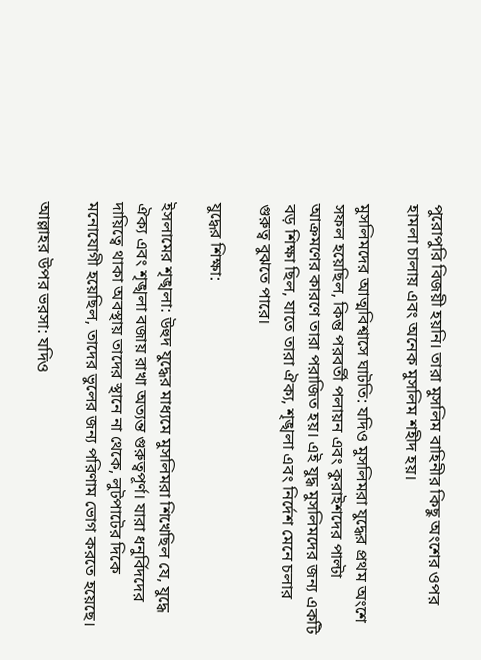পুরোপুরি বিজয়ী হয়নি। তারা মুসলিম বাহিনীর কিছু অংশের ওপর হামলা চালায় এবং অনেক মুসলিম শহীদ হয়।

মুসলিমদের আত্মবিশ্বাসে ঘাটতি: যদিও মুসলিমরা যুদ্ধের প্রথম অংশে সফল হয়েছিল, কিন্তু পরবর্তী পলায়ন এবং কুরাইশদের পাল্টা আক্রমণের কারণে তারা পরাজিত হয়। এই যুদ্ধ মুসলিমদের জন্য একটি বড় শিক্ষা ছিল, যাতে তারা ঐক্য, শৃঙ্খলা এবং নির্দেশ মেনে চলার গুরুত্ব বুঝতে পারে।

যুদ্ধের শিক্ষা:

ইসলামের শৃঙ্খলা: উহুদ যুদ্ধের মাধ্যমে মুসলিমরা শিখেছিল যে, যুদ্ধে ঐক্য এবং শৃঙ্খলা বজায় রাখা অত্যন্ত গুরুত্বপূর্ণ। যারা ধনুর্বিদদের দায়িত্বে থাকা অবস্থায় তাদের স্থানে না থেকে, লুটপাটের দিকে মনোযোগী হয়েছিল, তাদের ভুলের জন্য পরিণাম ভোগ করতে হয়েছে।

আল্লাহর উপর ভরসা: যদিও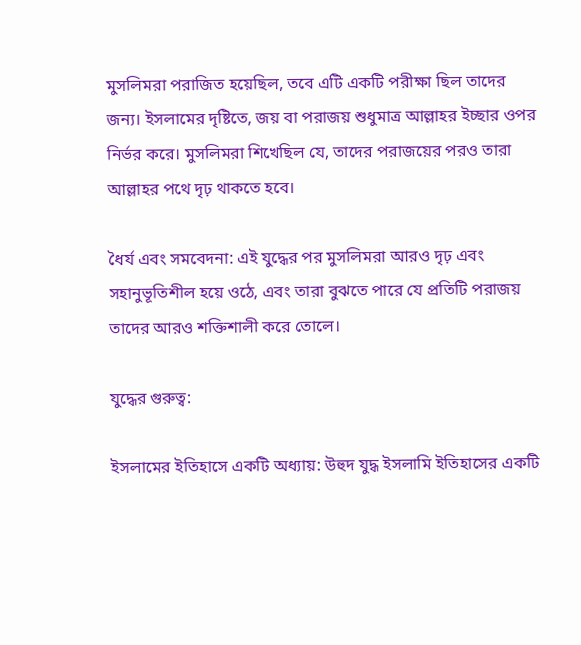মুসলিমরা পরাজিত হয়েছিল, তবে এটি একটি পরীক্ষা ছিল তাদের জন্য। ইসলামের দৃষ্টিতে, জয় বা পরাজয় শুধুমাত্র আল্লাহর ইচ্ছার ওপর নির্ভর করে। মুসলিমরা শিখেছিল যে, তাদের পরাজয়ের পরও তারা আল্লাহর পথে দৃঢ় থাকতে হবে।

ধৈর্য এবং সমবেদনা: এই যুদ্ধের পর মুসলিমরা আরও দৃঢ় এবং সহানুভূতিশীল হয়ে ওঠে, এবং তারা বুঝতে পারে যে প্রতিটি পরাজয় তাদের আরও শক্তিশালী করে তোলে।

যুদ্ধের গুরুত্ব:

ইসলামের ইতিহাসে একটি অধ্যায়: উহুদ যুদ্ধ ইসলামি ইতিহাসের একটি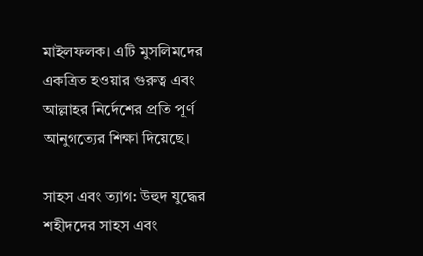মাইলফলক। এটি মুসলিমদের একত্রিত হওয়ার গুরুত্ব এবং আল্লাহর নির্দেশের প্রতি পূর্ণ আনুগত্যের শিক্ষা দিয়েছে।

সাহস এবং ত্যাগ: উহুদ যুদ্ধের শহীদদের সাহস এবং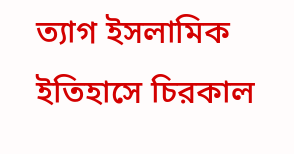ত্যাগ ইসলামিক ইতিহাসে চিরকাল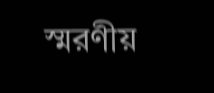স্মরণীয়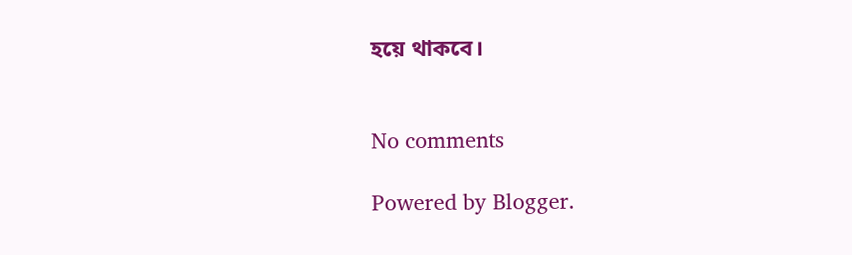হয়ে থাকবে।


No comments

Powered by Blogger.